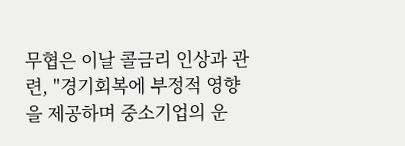무협은 이날 콜금리 인상과 관련, "경기회복에 부정적 영향을 제공하며 중소기업의 운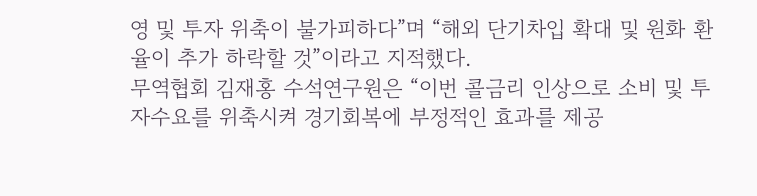영 및 투자 위축이 불가피하다”며 “해외 단기차입 확대 및 원화 환율이 추가 하락할 것”이라고 지적했다.
무역협회 김재홍 수석연구원은 “이번 콜금리 인상으로 소비 및 투자수요를 위축시켜 경기회복에 부정적인 효과를 제공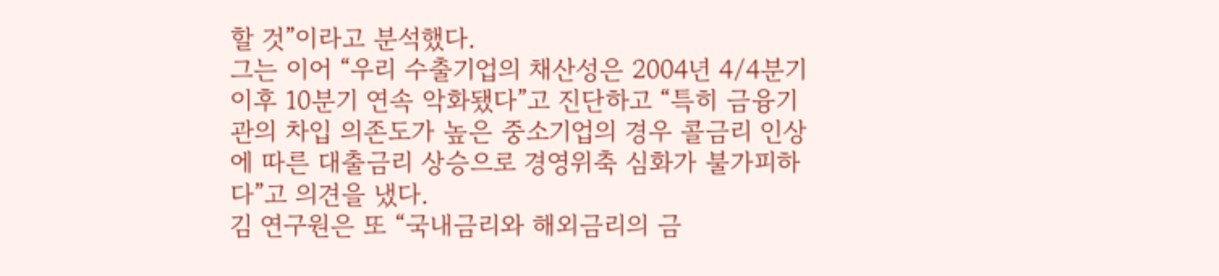할 것”이라고 분석했다.
그는 이어 “우리 수출기업의 채산성은 2004년 4/4분기 이후 10분기 연속 악화됐다”고 진단하고 “특히 금융기관의 차입 의존도가 높은 중소기업의 경우 콜금리 인상에 따른 대출금리 상승으로 경영위축 심화가 불가피하다”고 의견을 냈다.
김 연구원은 또 “국내금리와 해외금리의 금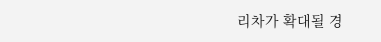리차가 확대될 경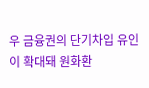우 금융권의 단기차입 유인이 확대돼 원화환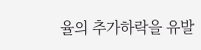율의 추가하락을 유발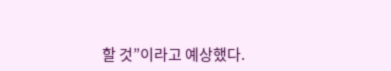할 것”이라고 예상했다.